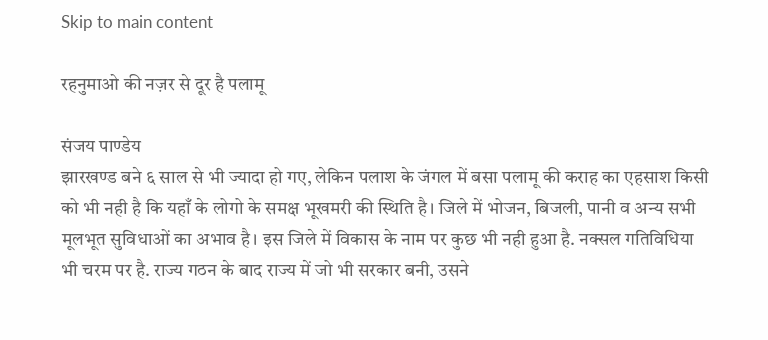Skip to main content

रहनुमाओ की नज़र से दूर है पलामू

संजय पाण्डेय
झारखण्ड बने ६ साल से भी ज्यादा हो गए, लेकिन पलाश के जंगल में बसा पलामू की कराह का एहसाश किसी को भी नही है कि यहाँ के लोगो के समक्ष भूखमरी की स्थिति है। जिले में भोजन, बिजली, पानी व अन्य सभी मूलभूत सुविधाओं का अभाव है। इस जिले में विकास के नाम पर कुछ भी नही हुआ है. नक्सल गतिविधिया भी चरम पर है. राज्य गठन के बाद राज्य में जो भी सरकार बनी, उसने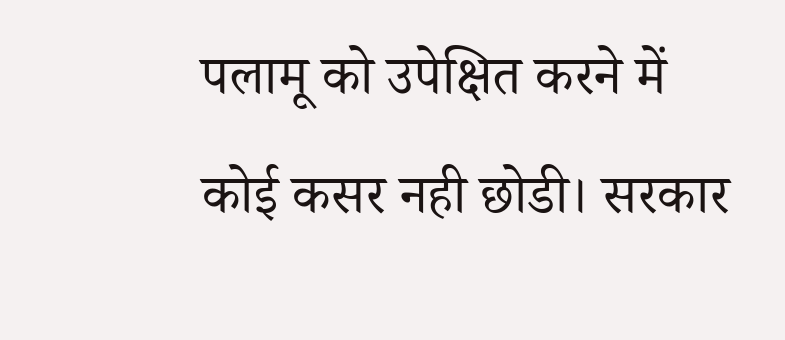पलामू को उपेक्षित करने में कोई कसर नही छोडी। सरकार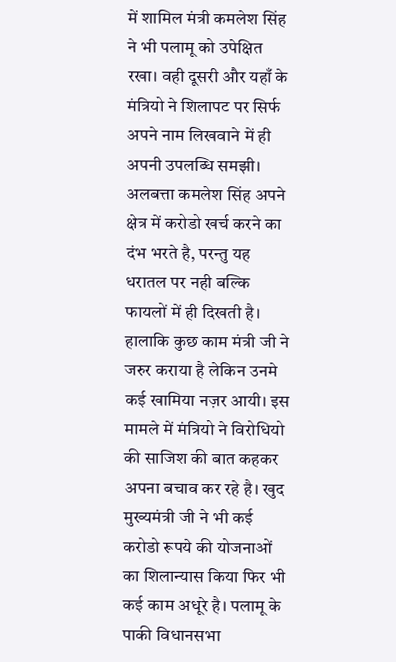में शामिल मंत्री कमलेश सिंह ने भी पलामू को उपेक्षित रखा। वही दूसरी और यहाँ के मंत्रियो ने शिलापट पर सिर्फ अपने नाम लिखवाने में ही अपनी उपलब्धि समझी। अलबत्ता कमलेश सिंह अपने क्षेत्र में करोडो खर्च करने का दंभ भरते है, परन्तु यह धरातल पर नही बल्कि फायलों में ही दिखती है। हालाकि कुछ काम मंत्री जी ने जरुर कराया है लेकिन उनमे कई खामिया नज़र आयी। इस मामले में मंत्रियो ने विरोधियो की साजिश की बात कहकर अपना बचाव कर रहे है। खुद मुख्यमंत्री जी ने भी कई करोडो रूपये की योजनाओं का शिलान्यास किया फिर भी कई काम अधूरे है। पलामू के पाकी विधानसभा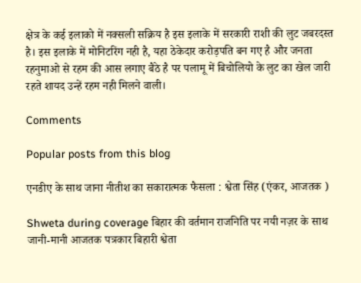क्षेत्र के कई इलाको में नक्सली सक्रिय है इस इलाके में सरकारी राशी की लुट जबरदस्त है। इस इलाके में मोनिटरिंग नही है, यहा ठेकेदार करोड़पति बन गए है और जनता रहनुमाओ से रहम की आस लगाए बैठे है पर पलामू में बिचोलियो के लुट का खेल जारी रहते शायद उन्हें रहम नही मिलने वाली।

Comments

Popular posts from this blog

एनडीए के साथ जाना नीतीश का सकारात्मक फैसला : श्वेता सिंह (एंकर, आजतक )

Shweta during coverage बिहार की वर्तमान राजनिति पर नयी नज़र के साथ जानी-मानी आजतक पत्रकार बिहारी श्वेता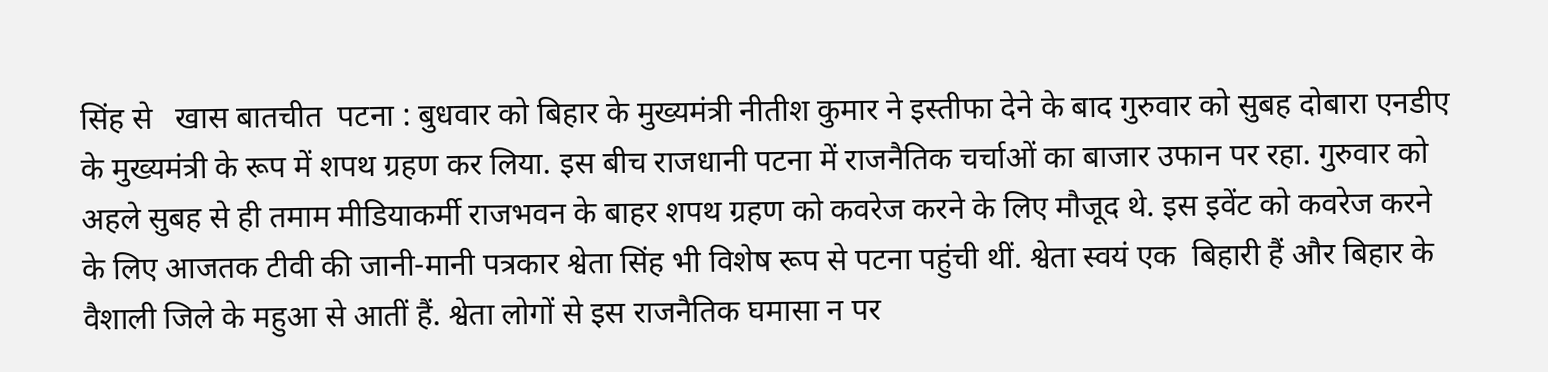सिंह से   खास बातचीत  पटना : बुधवार को बिहार के मुख्यमंत्री नीतीश कुमार ने इस्तीफा देने के बाद गुरुवार को सुबह दोबारा एनडीए के मुख्यमंत्री के रूप में शपथ ग्रहण कर लिया. इस बीच राजधानी पटना में राजनैतिक चर्चाओं का बाजार उफान पर रहा. गुरुवार को अहले सुबह से ही तमाम मीडियाकर्मी राजभवन के बाहर शपथ ग्रहण को कवरेज करने के लिए मौजूद थे. इस इवेंट को कवरेज करने के लिए आजतक टीवी की जानी-मानी पत्रकार श्वेता सिंह भी विशेष रूप से पटना पहुंची थीं. श्वेता स्वयं एक  बिहारी हैं और बिहार के वैशाली जिले के महुआ से आतीं हैं. श्वेता लोगों से इस राजनैतिक घमासा न पर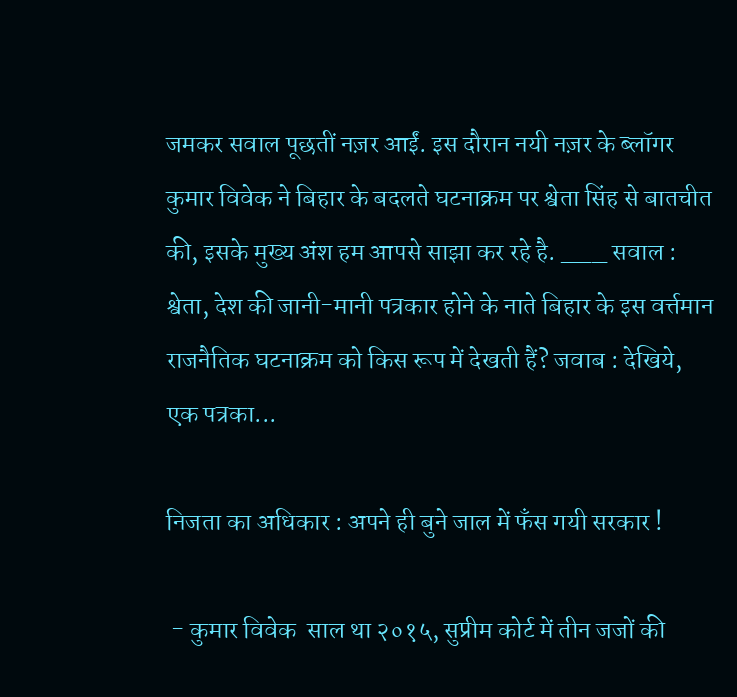जमकर सवाल पूछतीं नज़र आईं. इस दौरान नयी नज़र के ब्लॉगर कुमार विवेक ने बिहार के बदलते घटनाक्रम पर श्वेता सिंह से बातचीत की, इसके मुख्य अंश हम आपसे साझा कर रहे है. ___ सवाल : श्वेता, देश की जानी-मानी पत्रकार होने के नाते बिहार के इस वर्त्तमान राजनैतिक घटनाक्रम को किस रूप में देखती हैं? जवाब : देखिये, एक पत्रका...

निजता का अधिकार : अपने ही बुने जाल में फँस गयी सरकार !

 - कुमार विवेक  साल था २०१५, सुप्रीम कोर्ट में तीन जजों की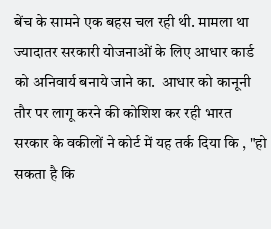बेंच के सामने एक बहस चल रही थी. मामला था ज्यादातर सरकारी योजनाओं के लिए आधार कार्ड को अनिवार्य बनाये जाने का.  आधार को कानूनी तौर पर लागू करने की कोशिश कर रही भारत सरकार के वकीलों ने कोर्ट में यह तर्क दिया कि , "हो सकता है कि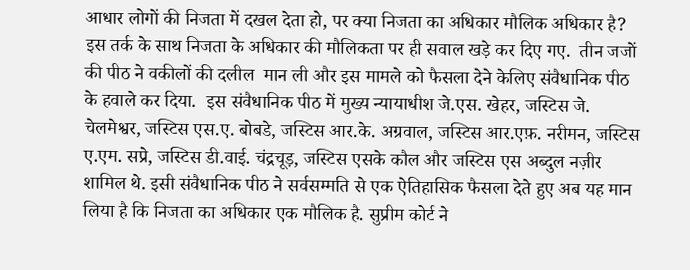आधार लोगों की निजता में दखल देता हो, पर क्या निजता का अधिकार मौलिक अधिकार है? इस तर्क के साथ निजता के अधिकार की मौलिकता पर ही सवाल खड़े कर दिए गए.  तीन जजों की पीठ ने वकीलों की दलील  मान ली और इस मामले को फैसला देने केलिए संवैधानिक पीठ के हवाले कर दिया.  इस संवैधानिक पीठ में मुख्य न्यायाधीश जे.एस. खेहर, जस्टिस जे. चेलमेश्वर, जस्टिस एस.ए. बोबडे, जस्टिस आर.के. अग्रवाल, जस्टिस आर.एफ़. नरीमन, जस्टिस ए.एम. सप्रे, जस्टिस डी.वाई. चंद्रचूड़, जस्टिस एसके कौल और जस्टिस एस अब्दुल नज़ीर शामिल थे. इसी संवैधानिक पीठ ने सर्वसम्मति से एक ऐतिहासिक फैसला देते हुए अब यह मान लिया है कि निजता का अधिकार एक मौलिक है. सुप्रीम कोर्ट ने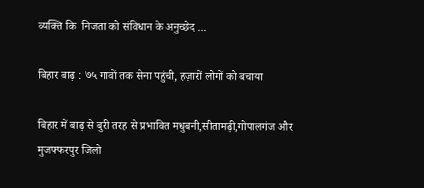व्यक्ति कि  निजता को संविधान के अनुच्छेद ...

बिहार बाढ़ : ७५ गावों तक सेना पहुंची, हज़ारों लोगों को बचाया

बिहार में बाढ़ से बुरी तरह से प्रभावित मधुबनी,सीतामढ़ी,गोपालगंज और मुजफ्फरपुर जिलो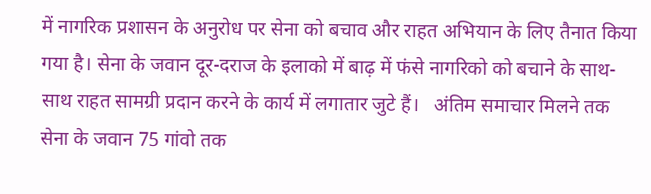में नागरिक प्रशासन के अनुरोध पर सेना को बचाव और राहत अभियान के लिए तैनात किया गया है। सेना के जवान दूर-दराज के इलाको में बाढ़ में फंसे नागरिको को बचाने के साथ-साथ राहत सामग्री प्रदान करने के कार्य में लगातार जुटे हैं।   अंतिम समाचार मिलने तक सेना के जवान 75 गांवो तक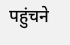पहुंचने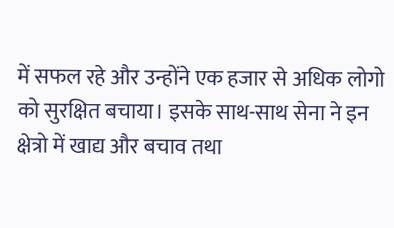में सफल रहे और उन्होंने एक हजार से अधिक लोगो को सुरक्षित बचाया। इसके साथ-साथ सेना ने इन क्षेत्रो में खाद्य और बचाव तथा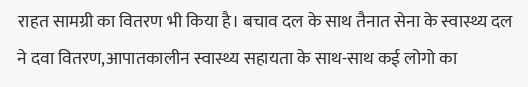राहत सामग्री का वितरण भी किया है। बचाव दल के साथ तैनात सेना के स्वास्थ्य दल ने दवा वितरण,आपातकालीन स्वास्थ्य सहायता के साथ-साथ कई लोगो का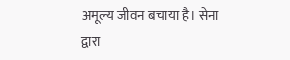अमूल्य जीवन बचाया है। सेना द्वारा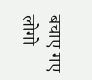बचाए गए लोगो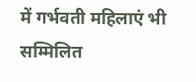में गर्भवती महिलाएं भी सम्मिलित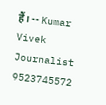हैं। -- Kumar Vivek Journalist 9523745572